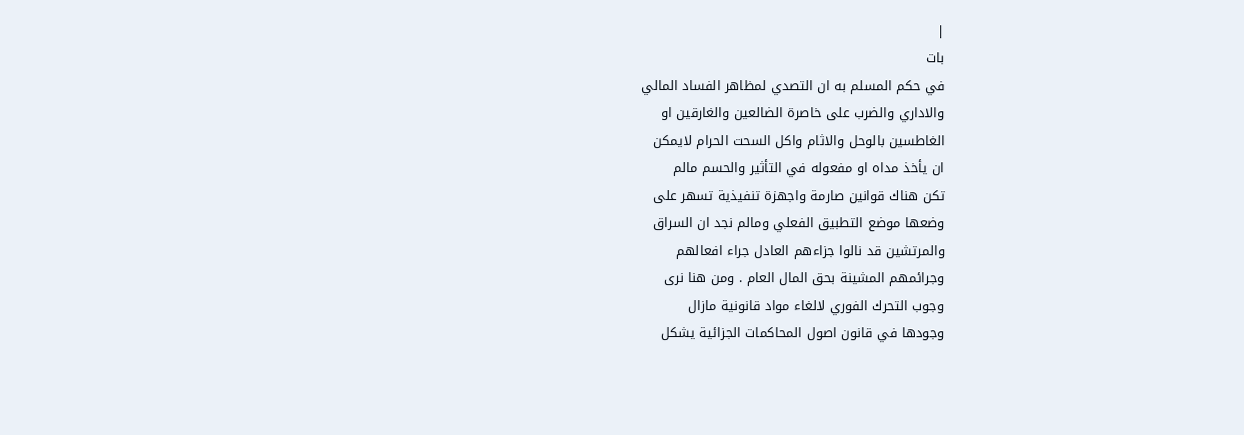|
بات
في حكم المسلم به ان التصدي لمظاهر الفساد المالي
والاداري والضرب على خاصرة الضالعين والغارقين او
الغاطسين بالوحل والاثام واكل السحت الحرام لايمكن
ان يأخذ مداه او مفعوله في التأثير والحسم مالم
تكن هناك قوانين صارمة واجهزة تنفيذية تسهر على
وضعها موضع التطبيق الفعلي ومالم نجد ان السراق
والمرتشين قد نالوا جزاءهم العادل جراء افعالهم
وجرائمهم المشينة بحق المال العام . ومن هنا نرى
وجوب التحرك الفوري لالغاء مواد قانونية مازال
وجودها في قانون اصول المحاكمات الجزائية يشكل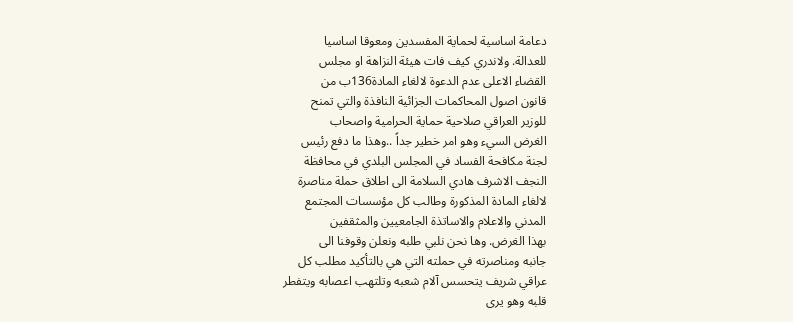دعامة اساسية لحماية المفسدين ومعوقا اساسيا
للعدالة. ولاندري كيف فات هيئة النزاهة او مجلس
القضاء الاعلى عدم الدعوة لالغاء المادة136ب من
قانون اصول المحاكمات الجزائية النافذة والتي تمنح
للوزير العراقي صلاحية حماية الحرامية واصحاب
الغرض السيء وهو امر خطير جداً ..وهذا ما دفع رئيس
لجنة مكافحة الفساد في المجلس البلدي في محافظة
النجف الاشرف هادي السلامة الى اطلاق حملة مناصرة
لالغاء المادة المذكورة وطالب كل مؤسسات المجتمع
المدني والاعلام والاساتذة الجامعيين والمثقفين
بهذا الغرض. وها نحن نلبي طلبه ونعلن وقوفنا الى
جانبه ومناصرته في حملته التي هي بالتأكيد مطلب كل
عراقي شريف يتحسس آلام شعبه وتلتهب اعصابه ويتفطر
قلبه وهو يرى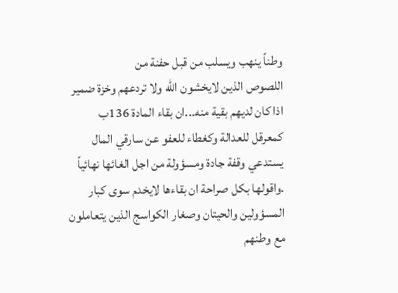وطناً ينهب ويسلب من قبل حفنة من
اللصوص الذين لايخشون الله ولا تردعهم وخزة ضمير
اذا كان لديهم بقية منه...ان بقاء المادة 136ب
كمعرقل للعدالة وكغطاء للعفو عن سارقي المال
يستدعي وقفة جادة ومسؤولة من اجل الغائها نهائياً
.واقولها بكل صراحة ان بقاءها لايخدم سوى كبار
المسؤولين والحيتان وصغار الكواسج الذين يتعاملون
مع وطنهم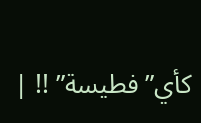كأي”فطيسة” !! |